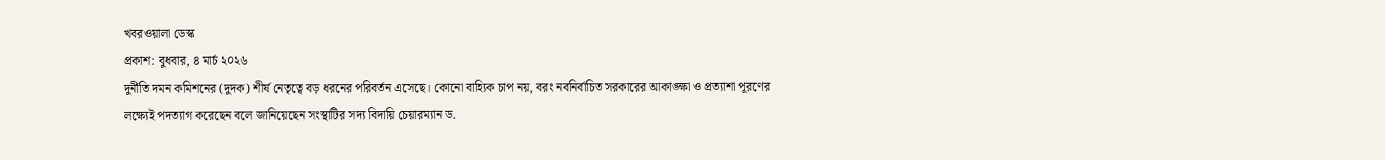খবরওয়ালা ডেস্ক
প্রকাশ: বুধবার, ৪ মার্চ ২০২৬
দুর্নীতি দমন কমিশনের (দুদক) শীর্ষ নেতৃত্বে বড় ধরনের পরিবর্তন এসেছে। কোনো বাহ্যিক চাপ নয়, বরং নবনির্বাচিত সরকারের আকাঙ্ক্ষা ও প্রত্যাশা পূরণের লক্ষ্যেই পদত্যাগ করেছেন বলে জানিয়েছেন সংস্থাটির সদ্য বিদায়ি চেয়ারম্যান ড.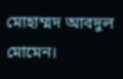মোহাম্মদ আবদুল মোমেন।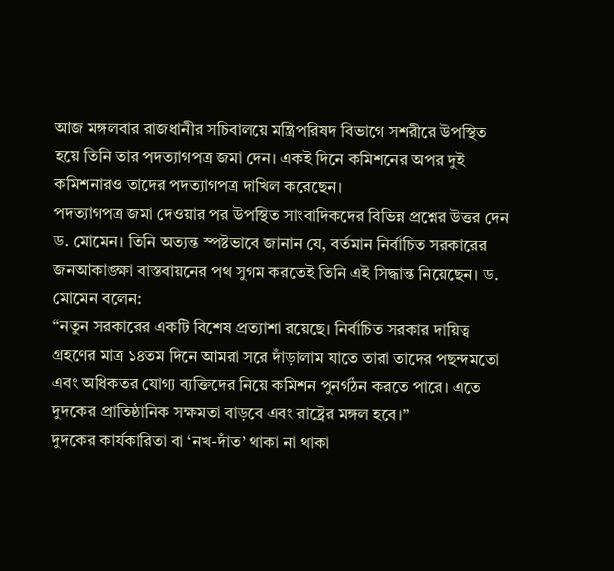আজ মঙ্গলবার রাজধানীর সচিবালয়ে মন্ত্রিপরিষদ বিভাগে সশরীরে উপস্থিত হয়ে তিনি তার পদত্যাগপত্র জমা দেন। একই দিনে কমিশনের অপর দুই কমিশনারও তাদের পদত্যাগপত্র দাখিল করেছেন।
পদত্যাগপত্র জমা দেওয়ার পর উপস্থিত সাংবাদিকদের বিভিন্ন প্রশ্নের উত্তর দেন ড. মোমেন। তিনি অত্যন্ত স্পষ্টভাবে জানান যে, বর্তমান নির্বাচিত সরকারের জনআকাঙ্ক্ষা বাস্তবায়নের পথ সুগম করতেই তিনি এই সিদ্ধান্ত নিয়েছেন। ড. মোমেন বলেন:
“নতুন সরকারের একটি বিশেষ প্রত্যাশা রয়েছে। নির্বাচিত সরকার দায়িত্ব গ্রহণের মাত্র ১৪তম দিনে আমরা সরে দাঁড়ালাম যাতে তারা তাদের পছন্দমতো এবং অধিকতর যোগ্য ব্যক্তিদের নিয়ে কমিশন পুনর্গঠন করতে পারে। এতে দুদকের প্রাতিষ্ঠানিক সক্ষমতা বাড়বে এবং রাষ্ট্রের মঙ্গল হবে।”
দুদকের কার্যকারিতা বা ‘নখ-দাঁত’ থাকা না থাকা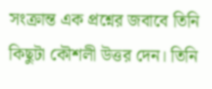সংক্রান্ত এক প্রশ্নের জবাবে তিনি কিছুটা কৌশলী উত্তর দেন। তিনি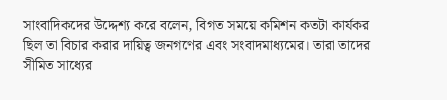সাংবাদিকদের উদ্দেশ্য করে বলেন, বিগত সময়ে কমিশন কতটা কার্যকর ছিল তা বিচার করার দায়িত্ব জনগণের এবং সংবাদমাধ্যমের। তারা তাদের সীমিত সাধ্যের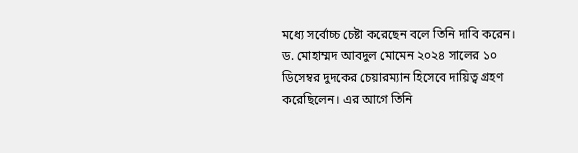মধ্যে সর্বোচ্চ চেষ্টা করেছেন বলে তিনি দাবি করেন।
ড. মোহাম্মদ আবদুল মোমেন ২০২৪ সালের ১০ ডিসেম্বর দুদকের চেয়ারম্যান হিসেবে দায়িত্ব গ্রহণ করেছিলেন। এর আগে তিনি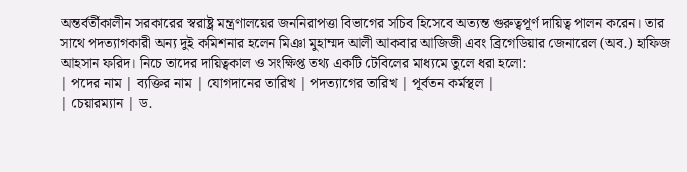অন্তর্বর্তীকালীন সরকারের স্বরাষ্ট্র মন্ত্রণালয়ের জননিরাপত্তা বিভাগের সচিব হিসেবে অত্যন্ত গুরুত্বপূর্ণ দায়িত্ব পালন করেন। তার সাথে পদত্যাগকারী অন্য দুই কমিশনার হলেন মিঞা মুহাম্মদ আলী আকবার আজিজী এবং ব্রিগেডিয়ার জেনারেল (অব.) হাফিজ আহসান ফরিদ। নিচে তাদের দায়িত্বকাল ও সংক্ষিপ্ত তথ্য একটি টেবিলের মাধ্যমে তুলে ধরা হলো:
| পদের নাম | ব্যক্তির নাম | যোগদানের তারিখ | পদত্যাগের তারিখ | পূর্বতন কর্মস্থল |
| চেয়ারম্যান | ড.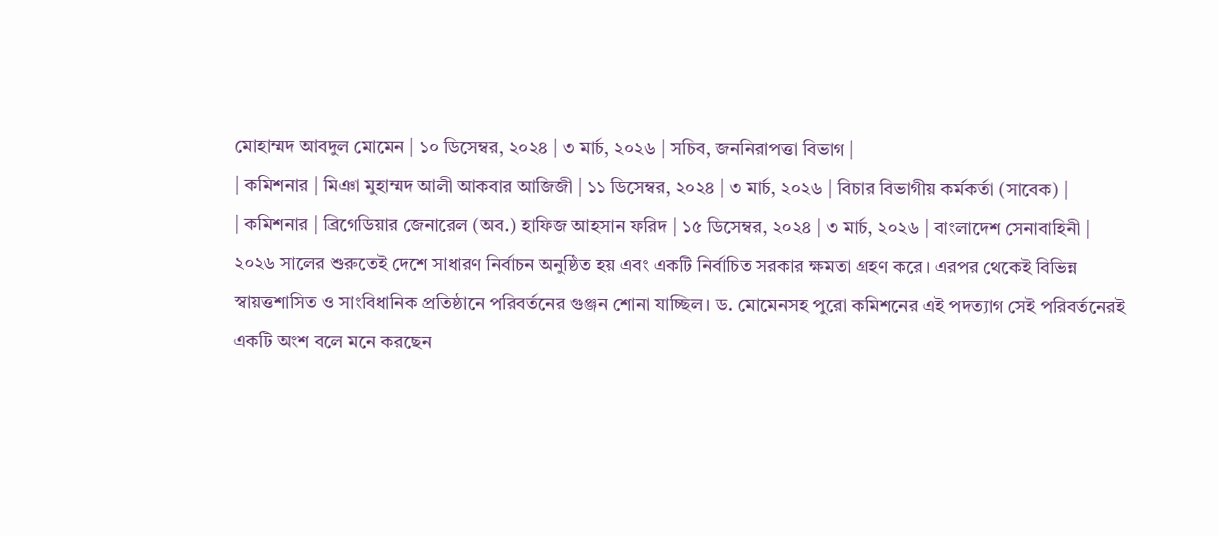মোহাম্মদ আবদুল মোমেন | ১০ ডিসেম্বর, ২০২৪ | ৩ মার্চ, ২০২৬ | সচিব, জননিরাপত্তা বিভাগ |
| কমিশনার | মিঞা মুহাম্মদ আলী আকবার আজিজী | ১১ ডিসেম্বর, ২০২৪ | ৩ মার্চ, ২০২৬ | বিচার বিভাগীয় কর্মকর্তা (সাবেক) |
| কমিশনার | ব্রিগেডিয়ার জেনারেল (অব.) হাফিজ আহসান ফরিদ | ১৫ ডিসেম্বর, ২০২৪ | ৩ মার্চ, ২০২৬ | বাংলাদেশ সেনাবাহিনী |
২০২৬ সালের শুরুতেই দেশে সাধারণ নির্বাচন অনুষ্ঠিত হয় এবং একটি নির্বাচিত সরকার ক্ষমতা গ্রহণ করে। এরপর থেকেই বিভিন্ন স্বায়ত্তশাসিত ও সাংবিধানিক প্রতিষ্ঠানে পরিবর্তনের গুঞ্জন শোনা যাচ্ছিল। ড. মোমেনসহ পুরো কমিশনের এই পদত্যাগ সেই পরিবর্তনেরই একটি অংশ বলে মনে করছেন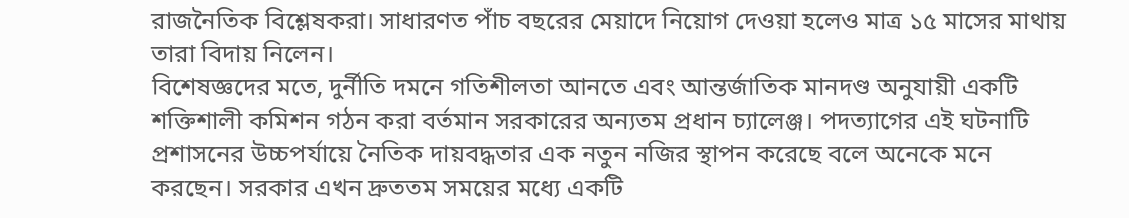রাজনৈতিক বিশ্লেষকরা। সাধারণত পাঁচ বছরের মেয়াদে নিয়োগ দেওয়া হলেও মাত্র ১৫ মাসের মাথায় তারা বিদায় নিলেন।
বিশেষজ্ঞদের মতে, দুর্নীতি দমনে গতিশীলতা আনতে এবং আন্তর্জাতিক মানদণ্ড অনুযায়ী একটি শক্তিশালী কমিশন গঠন করা বর্তমান সরকারের অন্যতম প্রধান চ্যালেঞ্জ। পদত্যাগের এই ঘটনাটি প্রশাসনের উচ্চপর্যায়ে নৈতিক দায়বদ্ধতার এক নতুন নজির স্থাপন করেছে বলে অনেকে মনে করছেন। সরকার এখন দ্রুততম সময়ের মধ্যে একটি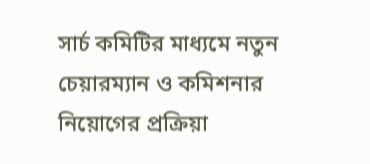সার্চ কমিটির মাধ্যমে নতুন চেয়ারম্যান ও কমিশনার নিয়োগের প্রক্রিয়া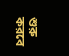শুরু করবে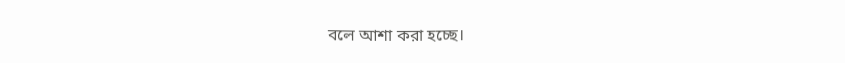বলে আশা করা হচ্ছে।